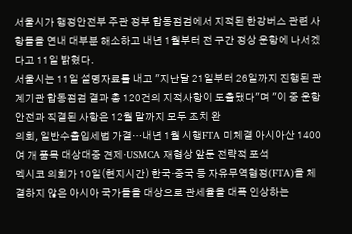서울시가 행정안전부 주관 정부 합동점검에서 지적된 한강버스 관련 사항들을 연내 대부분 해소하고 내년 1월부터 전 구간 정상 운항에 나서겠다고 11일 밝혔다.
서울시는 11일 설명자료를 내고 "지난달 21일부터 26일까지 진행된 관계기관 합동점검 결과 총 120건의 지적사항이 도출됐다"며 "이 중 운항 안전과 직결된 사항은 12월 말까지 모두 조치 완
의회, 일반수출입세법 가결…내년 1월 시행FTA 미체결 아시아산 1400여 개 품목 대상대중 견제·USMCA 재협상 앞둔 전략적 포석
멕시코 의회가 10일(현지시간) 한국·중국 등 자유무역협정(FTA)을 체결하지 않은 아시아 국가들을 대상으로 관세율을 대폭 인상하는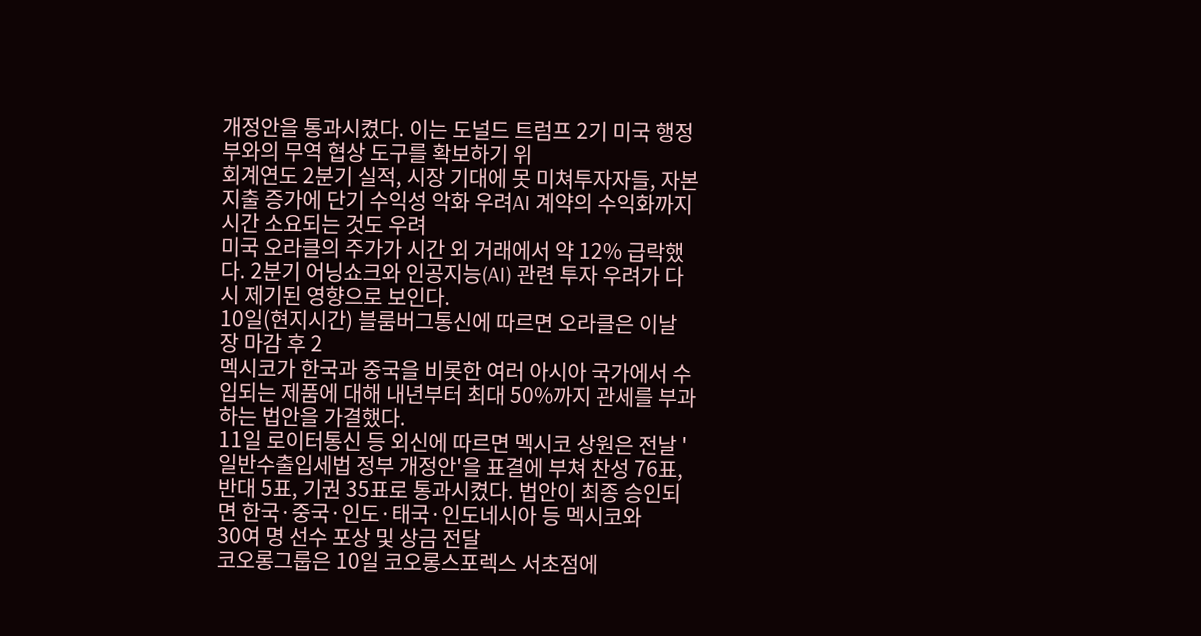개정안을 통과시켰다. 이는 도널드 트럼프 2기 미국 행정부와의 무역 협상 도구를 확보하기 위
회계연도 2분기 실적, 시장 기대에 못 미쳐투자자들, 자본지출 증가에 단기 수익성 악화 우려AI 계약의 수익화까지 시간 소요되는 것도 우려
미국 오라클의 주가가 시간 외 거래에서 약 12% 급락했다. 2분기 어닝쇼크와 인공지능(AI) 관련 투자 우려가 다시 제기된 영향으로 보인다.
10일(현지시간) 블룸버그통신에 따르면 오라클은 이날 장 마감 후 2
멕시코가 한국과 중국을 비롯한 여러 아시아 국가에서 수입되는 제품에 대해 내년부터 최대 50%까지 관세를 부과하는 법안을 가결했다.
11일 로이터통신 등 외신에 따르면 멕시코 상원은 전날 '일반수출입세법 정부 개정안'을 표결에 부쳐 찬성 76표, 반대 5표, 기권 35표로 통과시켰다. 법안이 최종 승인되면 한국·중국·인도·태국·인도네시아 등 멕시코와
30여 명 선수 포상 및 상금 전달
코오롱그룹은 10일 코오롱스포렉스 서초점에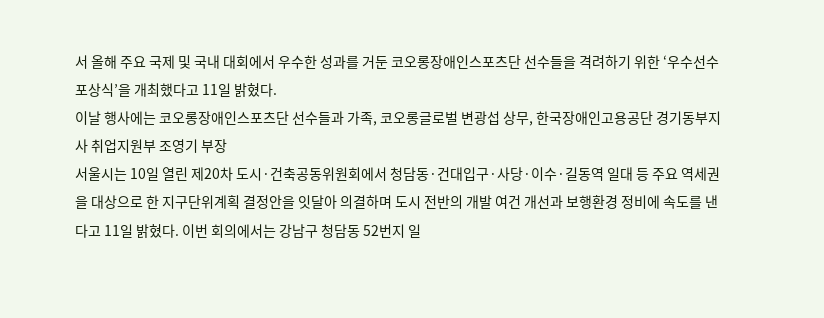서 올해 주요 국제 및 국내 대회에서 우수한 성과를 거둔 코오롱장애인스포츠단 선수들을 격려하기 위한 ‘우수선수 포상식’을 개최했다고 11일 밝혔다.
이날 행사에는 코오롱장애인스포츠단 선수들과 가족, 코오롱글로벌 변광섭 상무, 한국장애인고용공단 경기동부지사 취업지원부 조영기 부장
서울시는 10일 열린 제20차 도시·건축공동위원회에서 청담동·건대입구·사당·이수·길동역 일대 등 주요 역세권을 대상으로 한 지구단위계획 결정안을 잇달아 의결하며 도시 전반의 개발 여건 개선과 보행환경 정비에 속도를 낸다고 11일 밝혔다. 이번 회의에서는 강남구 청담동 52번지 일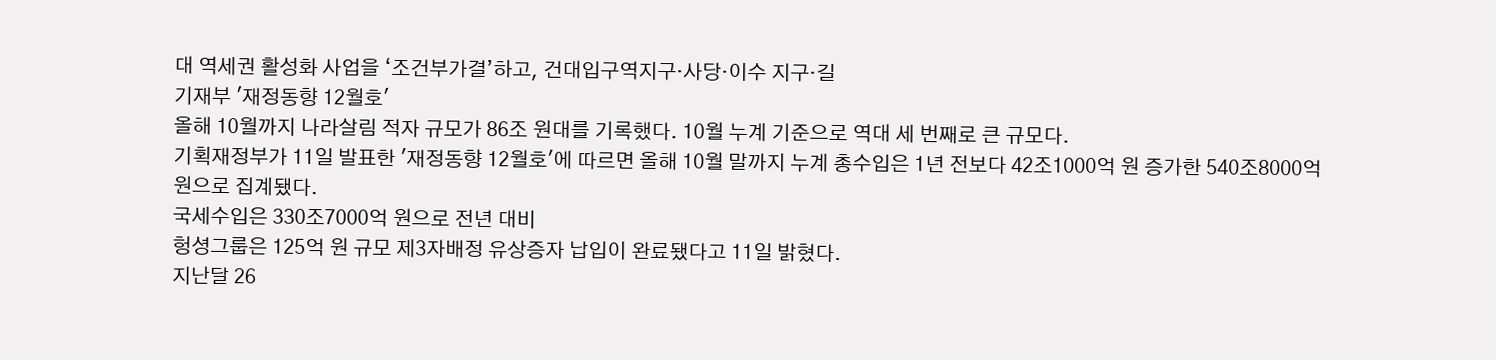대 역세권 활성화 사업을 ‘조건부가결’하고, 건대입구역지구·사당‧이수 지구·길
기재부 '재정동향 12월호'
올해 10월까지 나라살림 적자 규모가 86조 원대를 기록했다. 10월 누계 기준으로 역대 세 번째로 큰 규모다.
기획재정부가 11일 발표한 '재정동향 12월호'에 따르면 올해 10월 말까지 누계 총수입은 1년 전보다 42조1000억 원 증가한 540조8000억 원으로 집계됐다.
국세수입은 330조7000억 원으로 전년 대비
헝셩그룹은 125억 원 규모 제3자배정 유상증자 납입이 완료됐다고 11일 밝혔다.
지난달 26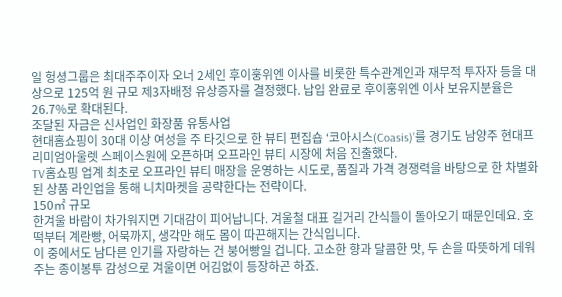일 헝셩그룹은 최대주주이자 오너 2세인 후이훙위엔 이사를 비롯한 특수관계인과 재무적 투자자 등을 대상으로 125억 원 규모 제3자배정 유상증자를 결정했다. 납입 완료로 후이훙위엔 이사 보유지분율은 26.7%로 확대된다.
조달된 자금은 신사업인 화장품 유통사업
현대홈쇼핑이 30대 이상 여성을 주 타깃으로 한 뷰티 편집숍 ‘코아시스(Coasis)’를 경기도 남양주 현대프리미엄아울렛 스페이스원에 오픈하며 오프라인 뷰티 시장에 처음 진출했다.
TV홈쇼핑 업계 최초로 오프라인 뷰티 매장을 운영하는 시도로, 품질과 가격 경쟁력을 바탕으로 한 차별화된 상품 라인업을 통해 니치마켓을 공략한다는 전략이다.
150㎡ 규모
한겨울 바람이 차가워지면 기대감이 피어납니다. 겨울철 대표 길거리 간식들이 돌아오기 때문인데요. 호떡부터 계란빵, 어묵까지, 생각만 해도 몸이 따끈해지는 간식입니다.
이 중에서도 남다른 인기를 자랑하는 건 붕어빵일 겁니다. 고소한 향과 달콤한 맛, 두 손을 따뜻하게 데워주는 종이봉투 감성으로 겨울이면 어김없이 등장하곤 하죠.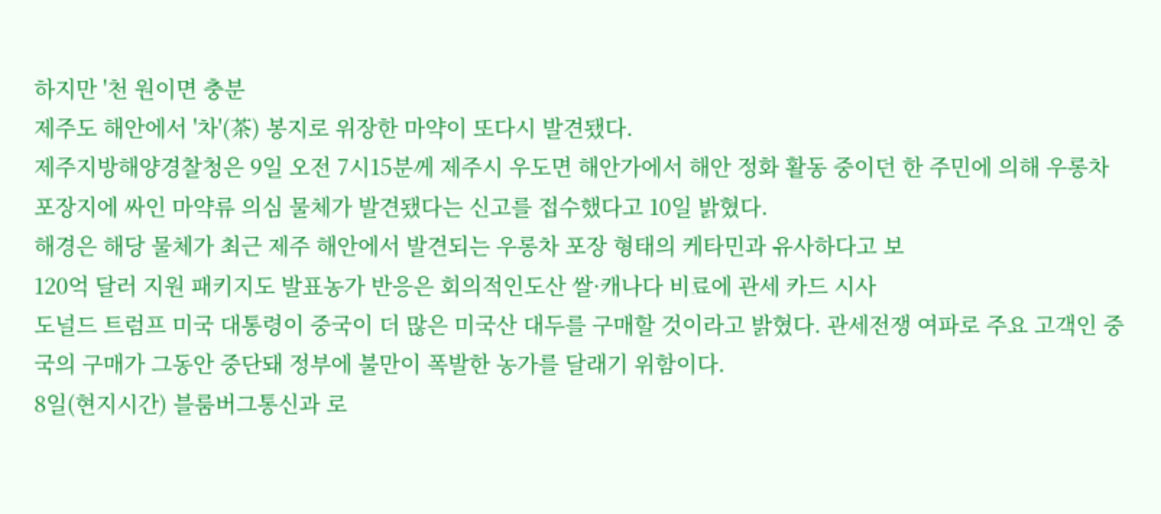하지만 '천 원이면 충분
제주도 해안에서 '차'(茶) 봉지로 위장한 마약이 또다시 발견됐다.
제주지방해양경찰청은 9일 오전 7시15분께 제주시 우도면 해안가에서 해안 정화 활동 중이던 한 주민에 의해 우롱차 포장지에 싸인 마약류 의심 물체가 발견됐다는 신고를 접수했다고 10일 밝혔다.
해경은 해당 물체가 최근 제주 해안에서 발견되는 우롱차 포장 형태의 케타민과 유사하다고 보
120억 달러 지원 패키지도 발표농가 반응은 회의적인도산 쌀·캐나다 비료에 관세 카드 시사
도널드 트럼프 미국 대통령이 중국이 더 많은 미국산 대두를 구매할 것이라고 밝혔다. 관세전쟁 여파로 주요 고객인 중국의 구매가 그동안 중단돼 정부에 불만이 폭발한 농가를 달래기 위함이다.
8일(현지시간) 블룸버그통신과 로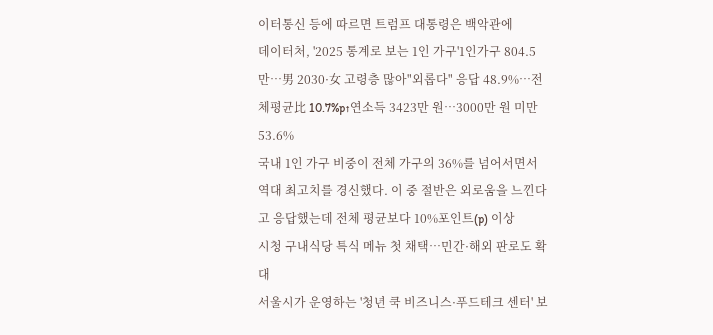이터통신 등에 따르면 트럼프 대통령은 백악관에
데이터처, '2025 통계로 보는 1인 가구'1인가구 804.5만…男 2030·女 고령층 많아"외롭다" 응답 48.9%…전체평균比 10.7%p↑연소득 3423만 원…3000만 원 미만 53.6%
국내 1인 가구 비중이 전체 가구의 36%를 넘어서면서 역대 최고치를 경신했다. 이 중 절반은 외로움을 느낀다고 응답했는데 전체 평균보다 10%포인트(p) 이상
시청 구내식당 특식 메뉴 첫 채택⋯민간·해외 판로도 확대
서울시가 운영하는 '청년 쿡 비즈니스·푸드테크 센터' 보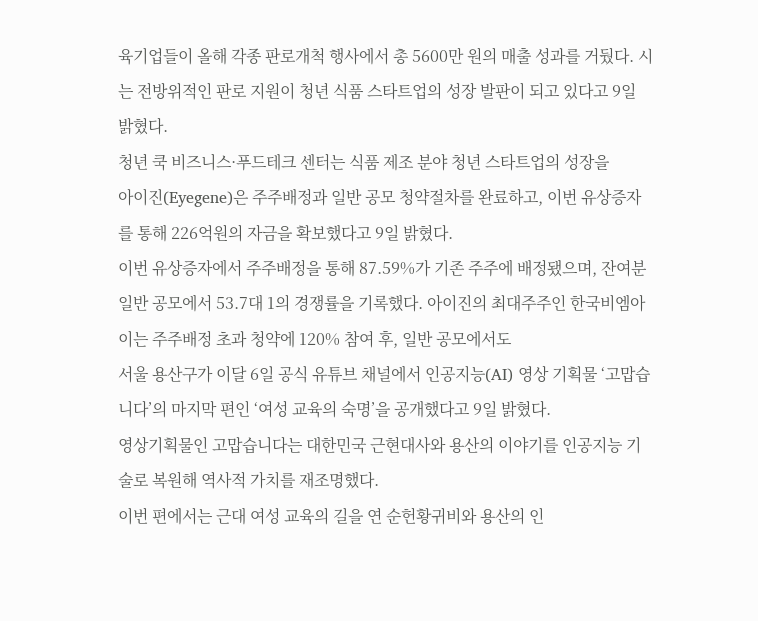육기업들이 올해 각종 판로개척 행사에서 총 5600만 원의 매출 성과를 거뒀다. 시는 전방위적인 판로 지원이 청년 식품 스타트업의 성장 발판이 되고 있다고 9일 밝혔다.
청년 쿡 비즈니스·푸드테크 센터는 식품 제조 분야 청년 스타트업의 성장을
아이진(Eyegene)은 주주배정과 일반 공모 청약절차를 완료하고, 이번 유상증자를 통해 226억원의 자금을 확보했다고 9일 밝혔다.
이번 유상증자에서 주주배정을 통해 87.59%가 기존 주주에 배정됐으며, 잔여분 일반 공모에서 53.7대 1의 경쟁률을 기록했다. 아이진의 최대주주인 한국비엠아이는 주주배정 초과 청약에 120% 참여 후, 일반 공모에서도
서울 용산구가 이달 6일 공식 유튜브 채널에서 인공지능(AI) 영상 기획물 ‘고맙습니다’의 마지막 편인 ‘여성 교육의 숙명’을 공개했다고 9일 밝혔다.
영상기획물인 고맙습니다는 대한민국 근현대사와 용산의 이야기를 인공지능 기술로 복원해 역사적 가치를 재조명했다.
이번 편에서는 근대 여성 교육의 길을 연 순헌황귀비와 용산의 인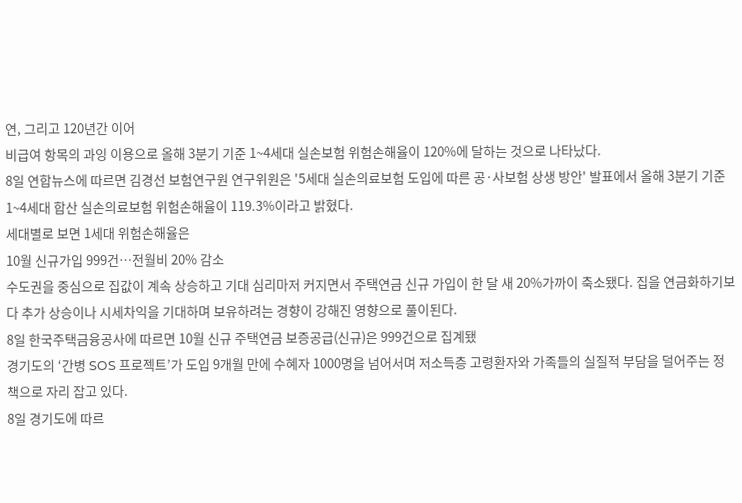연, 그리고 120년간 이어
비급여 항목의 과잉 이용으로 올해 3분기 기준 1~4세대 실손보험 위험손해율이 120%에 달하는 것으로 나타났다.
8일 연합뉴스에 따르면 김경선 보험연구원 연구위원은 '5세대 실손의료보험 도입에 따른 공·사보험 상생 방안' 발표에서 올해 3분기 기준 1~4세대 합산 실손의료보험 위험손해율이 119.3%이라고 밝혔다.
세대별로 보면 1세대 위험손해율은
10월 신규가입 999건…전월비 20% 감소
수도권을 중심으로 집값이 계속 상승하고 기대 심리마저 커지면서 주택연금 신규 가입이 한 달 새 20%가까이 축소됐다. 집을 연금화하기보다 추가 상승이나 시세차익을 기대하며 보유하려는 경향이 강해진 영향으로 풀이된다.
8일 한국주택금융공사에 따르면 10월 신규 주택연금 보증공급(신규)은 999건으로 집계됐
경기도의 ‘간병 SOS 프로젝트’가 도입 9개월 만에 수혜자 1000명을 넘어서며 저소득층 고령환자와 가족들의 실질적 부담을 덜어주는 정책으로 자리 잡고 있다.
8일 경기도에 따르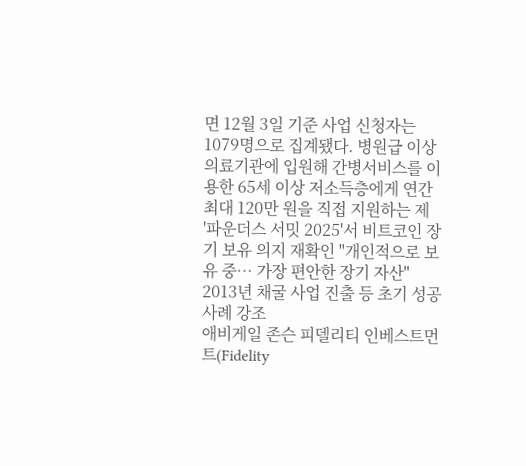면 12월 3일 기준 사업 신청자는 1079명으로 집계됐다. 병원급 이상 의료기관에 입원해 간병서비스를 이용한 65세 이상 저소득층에게 연간 최대 120만 원을 직접 지원하는 제
'파운더스 서밋 2025'서 비트코인 장기 보유 의지 재확인 "개인적으로 보유 중… 가장 편안한 장기 자산" 2013년 채굴 사업 진출 등 초기 성공사례 강조
애비게일 존슨 피델리티 인베스트먼트(Fidelity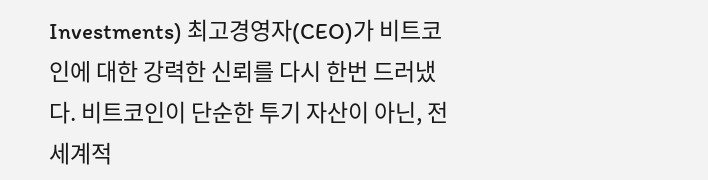Investments) 최고경영자(CEO)가 비트코인에 대한 강력한 신뢰를 다시 한번 드러냈다. 비트코인이 단순한 투기 자산이 아닌, 전 세계적